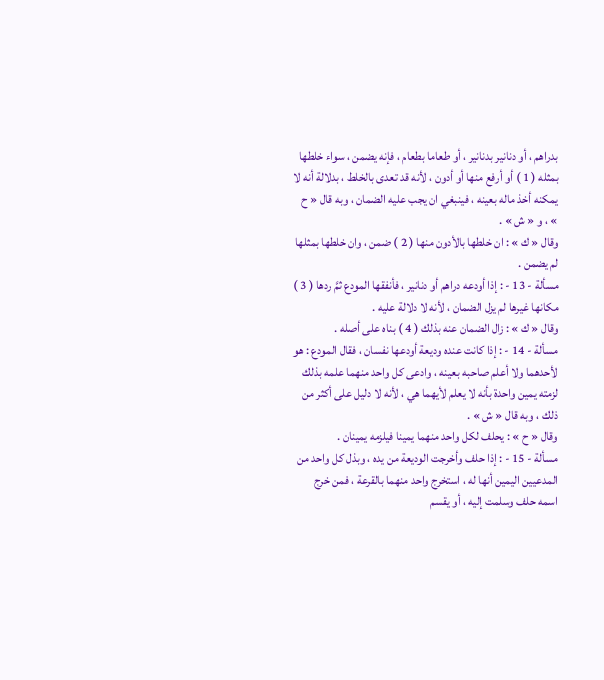بدراهم ، أو دنانير بدنانير ، أو طعاما بطعام ، فإنه يضمن ، سواء خلطها بمثله ( 1 ) أو أرفع منها أو أدون ، لأنه قد تعدى بالخلط ، بدلالة أنه لا يمكنه أخذ ماله بعينه ، فينبغي ان يجب عليه الضمان ، وبه قال « ح » ، و « ش » .
وقال « ك » : ان خلطها بالأدون منها ( 2 ) ضمن ، وان خلطها بمثلها لم يضمن .
مسألة - 13 - : إذا أودعه دراهم أو دنانير ، فأنفقها المودع ثمَّ ردها ( 3 ) مكانها غيرها لم يزل الضمان ، لأنه لا دلالة عليه .
وقال « ك » : زال الضمان عنه بذلك ( 4 ) بناه على أصله .
مسألة - 14 - : إذا كانت عنده وديعة أودعها نفسان ، فقال المودع : هو لأحدهما ولا أعلم صاحبه بعينه ، وادعى كل واحد منهما علمه بذلك لزمته يمين واحدة بأنه لا يعلم لأيهما هي ، لأنه لا دليل على أكثر من ذلك ، وبه قال « ش » .
وقال « ح » : يحلف لكل واحد منهما يمينا فيلزمه يمينان .
مسألة - 15 - : إذا حلف وأخرجت الوديعة من يده ، وبذل كل واحد من المدعيين اليمين أنها له ، استخرج واحد منهما بالقرعة ، فمن خرج اسمه حلف وسلمت إليه ، أو يقسم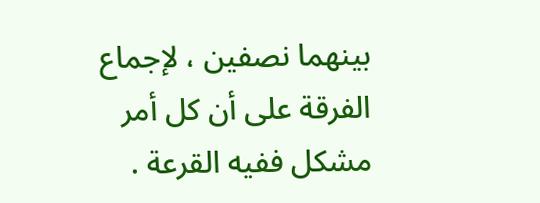بينهما نصفين ، لإجماع الفرقة على أن كل أمر مشكل ففيه القرعة .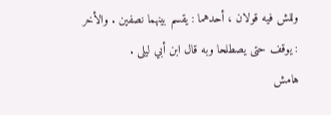وللش فيه قولان ، أحدهما : يقسم بينهما نصفين . والأخر : يوقف حتى يصطلحا وبه قال ابن أبي ليلى .
هامش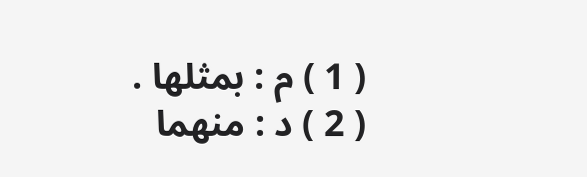( 1 ) م : بمثلها .
( 2 ) د : منهما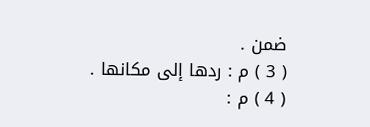ضمن .
( 3 ) م : ردها إلى مكانها .
( 4 ) م :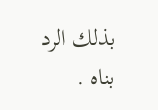بذلك الرد بناه .